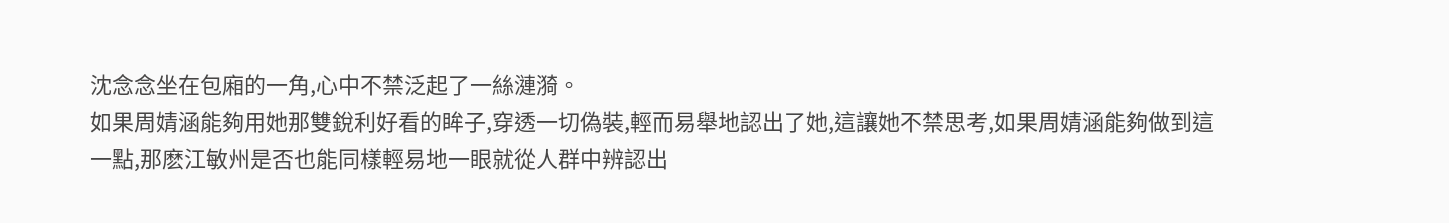沈念念坐在包廂的一角,心中不禁泛起了一絲漣漪。
如果周婧涵能夠用她那雙銳利好看的眸子,穿透一切偽裝,輕而易舉地認出了她,這讓她不禁思考,如果周婧涵能夠做到這一點,那麽江敏州是否也能同樣輕易地一眼就從人群中辨認出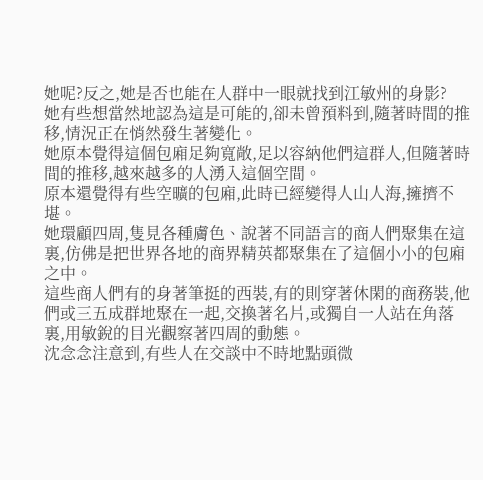她呢?反之,她是否也能在人群中一眼就找到江敏州的身影?
她有些想當然地認為這是可能的,卻未曾預料到,隨著時間的推移,情況正在悄然發生著變化。
她原本覺得這個包廂足夠寬敞,足以容納他們這群人,但隨著時間的推移,越來越多的人湧入這個空間。
原本還覺得有些空曠的包廂,此時已經變得人山人海,擁擠不堪。
她環顧四周,隻見各種膚色、說著不同語言的商人們聚集在這裏,仿佛是把世界各地的商界精英都聚集在了這個小小的包廂之中。
這些商人們有的身著筆挺的西裝,有的則穿著休閑的商務裝,他們或三五成群地聚在一起,交換著名片,或獨自一人站在角落裏,用敏銳的目光觀察著四周的動態。
沈念念注意到,有些人在交談中不時地點頭微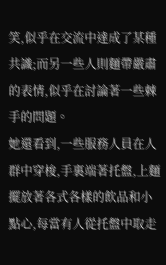笑,似乎在交流中達成了某種共識;而另一些人則麵帶嚴肅的表情,似乎在討論著一些棘手的問題。
她還看到,一些服務人員在人群中穿梭,手裏端著托盤,上麵擺放著各式各樣的飲品和小點心,每當有人從托盤中取走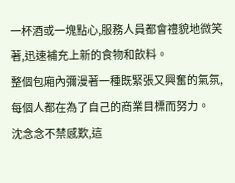一杯酒或一塊點心,服務人員都會禮貌地微笑著,迅速補充上新的食物和飲料。
整個包廂內彌漫著一種既緊張又興奮的氣氛,每個人都在為了自己的商業目標而努力。
沈念念不禁感歎,這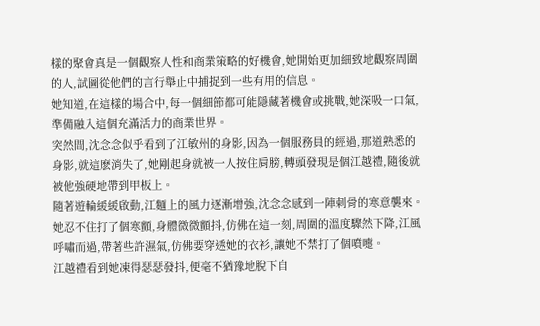樣的聚會真是一個觀察人性和商業策略的好機會,她開始更加細致地觀察周圍的人,試圖從他們的言行舉止中捕捉到一些有用的信息。
她知道,在這樣的場合中,每一個細節都可能隱藏著機會或挑戰,她深吸一口氣,準備融入這個充滿活力的商業世界。
突然間,沈念念似乎看到了江敏州的身影,因為一個服務員的經過,那道熟悉的身影,就這麽消失了,她剛起身就被一人按住肩膀,轉頭發現是個江越禮,隨後就被他強硬地帶到甲板上。
隨著遊輪緩緩啟動,江麵上的風力逐漸增強,沈念念感到一陣刺骨的寒意襲來。
她忍不住打了個寒顫,身體微微顫抖,仿佛在這一刻,周圍的溫度驟然下降,江風呼嘯而過,帶著些許濕氣,仿佛要穿透她的衣衫,讓她不禁打了個噴嚏。
江越禮看到她凍得瑟瑟發抖,便毫不猶豫地脫下自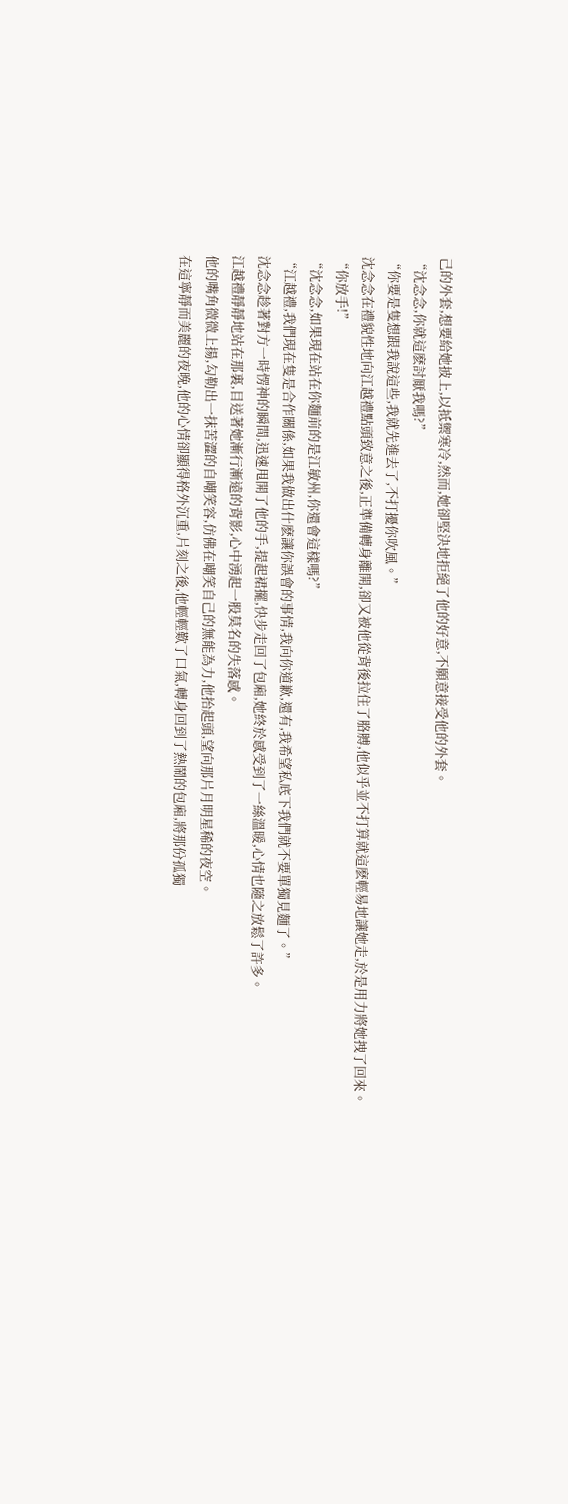己的外套,想要給她披上,以抵禦寒冷,然而,她卻堅決地拒絕了他的好意,不願意接受他的外套。
“沈念念,你就這麽討厭我嗎?”
“你要是隻想跟我說這些,我就先進去了,不打擾你吹風。”
沈念念在禮貌性地向江越禮點頭致意之後,正準備轉身離開,卻又被他從背後拉住了胳膊,他似乎並不打算就這麽輕易地讓她走,於是用力將她拽了回來。
“你放手!”
“沈念念,如果現在站在你麵前的是江敏州,你還會這樣嗎?”
“江越禮,我們現在隻是合作關係,如果我做出什麽讓你誤會的事情,我向你道歉,還有,我希望私底下我們就不要單獨見麵了。”
沈念念趁著對方一時愣神的瞬間,迅速甩開了他的手,提起裙擺,快步走回了包廂,她終於感受到了一絲溫暖,心情也隨之放鬆了許多。
江越禮靜靜地站在那裏,目送著她漸行漸遠的背影,心中湧起一股莫名的失落感。
他的嘴角微微上揚,勾勒出一抹苦澀的自嘲笑容,仿佛在嘲笑自己的無能為力,他抬起頭,望向那片月明星稀的夜空。
在這寧靜而美麗的夜晚,他的心情卻顯得格外沉重,片刻之後,他輕輕歎了口氣,轉身回到了熱鬧的包廂,將那份孤獨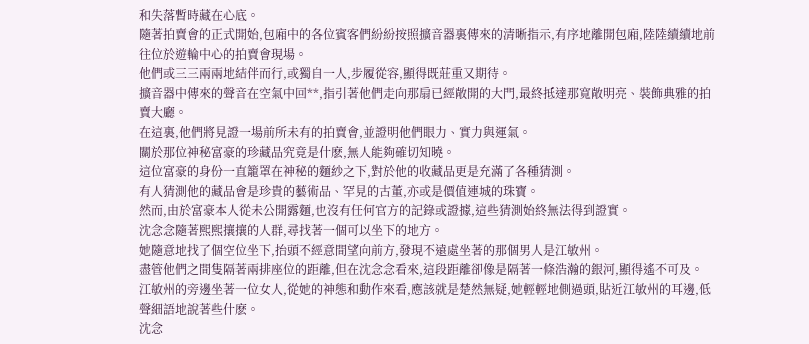和失落暫時藏在心底。
隨著拍賣會的正式開始,包廂中的各位賓客們紛紛按照擴音器裏傳來的清晰指示,有序地離開包廂,陸陸續續地前往位於遊輪中心的拍賣會現場。
他們或三三兩兩地結伴而行,或獨自一人,步履從容,顯得既莊重又期待。
擴音器中傳來的聲音在空氣中回**,指引著他們走向那扇已經敞開的大門,最終抵達那寬敞明亮、裝飾典雅的拍賣大廳。
在這裏,他們將見證一場前所未有的拍賣會,並證明他們眼力、實力與運氣。
關於那位神秘富豪的珍藏品究竟是什麽,無人能夠確切知曉。
這位富豪的身份一直籠罩在神秘的麵紗之下,對於他的收藏品更是充滿了各種猜測。
有人猜測他的藏品會是珍貴的藝術品、罕見的古董,亦或是價值連城的珠寶。
然而,由於富豪本人從未公開露麵,也沒有任何官方的記錄或證據,這些猜測始終無法得到證實。
沈念念隨著熙熙攘攘的人群,尋找著一個可以坐下的地方。
她隨意地找了個空位坐下,抬頭不經意間望向前方,發現不遠處坐著的那個男人是江敏州。
盡管他們之間隻隔著兩排座位的距離,但在沈念念看來,這段距離卻像是隔著一條浩瀚的銀河,顯得遙不可及。
江敏州的旁邊坐著一位女人,從她的神態和動作來看,應該就是楚然無疑,她輕輕地側過頭,貼近江敏州的耳邊,低聲細語地說著些什麽。
沈念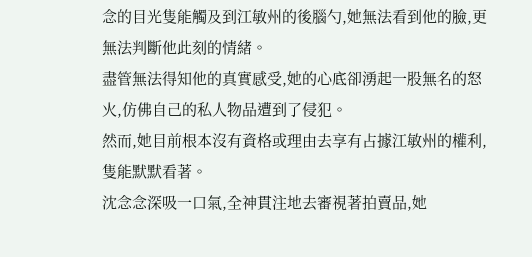念的目光隻能觸及到江敏州的後腦勺,她無法看到他的臉,更無法判斷他此刻的情緒。
盡管無法得知他的真實感受,她的心底卻湧起一股無名的怒火,仿佛自己的私人物品遭到了侵犯。
然而,她目前根本沒有資格或理由去享有占據江敏州的權利,隻能默默看著。
沈念念深吸一口氣,全神貫注地去審視著拍賣品,她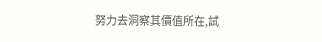努力去洞察其價值所在,試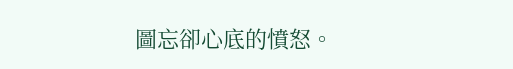圖忘卻心底的憤怒。